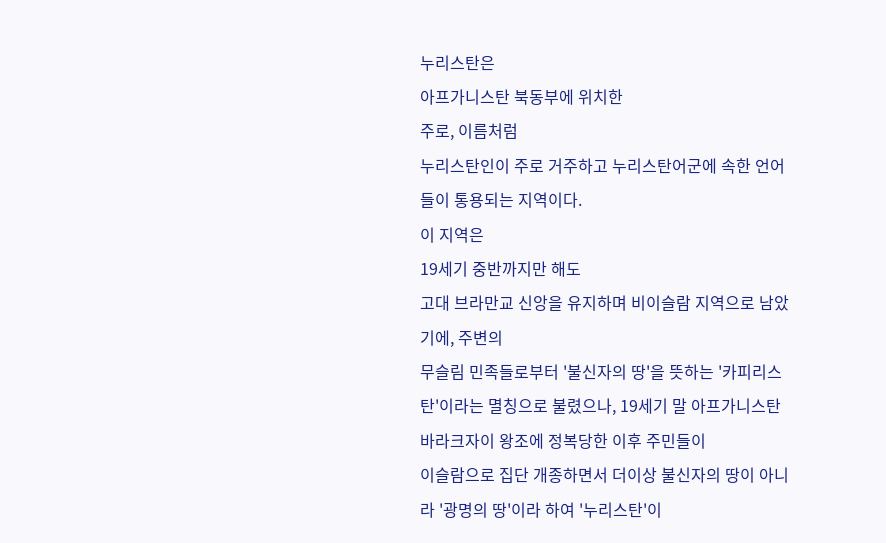누리스탄은
아프가니스탄 북동부에 위치한
주로, 이름처럼
누리스탄인이 주로 거주하고 누리스탄어군에 속한 언어들이 통용되는 지역이다.
이 지역은
19세기 중반까지만 해도
고대 브라만교 신앙을 유지하며 비이슬람 지역으로 남았기에, 주변의
무슬림 민족들로부터 '불신자의 땅'을 뜻하는 '카피리스탄'이라는 멸칭으로 불렸으나, 19세기 말 아프가니스탄 바라크자이 왕조에 정복당한 이후 주민들이
이슬람으로 집단 개종하면서 더이상 불신자의 땅이 아니라 '광명의 땅'이라 하여 '누리스탄'이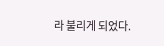라 불리게 되었다.